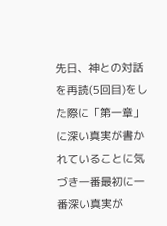先日、神との対話を再読(5回目)をした際に「第一章」に深い真実が書かれていることに気づき一番最初に一番深い真実が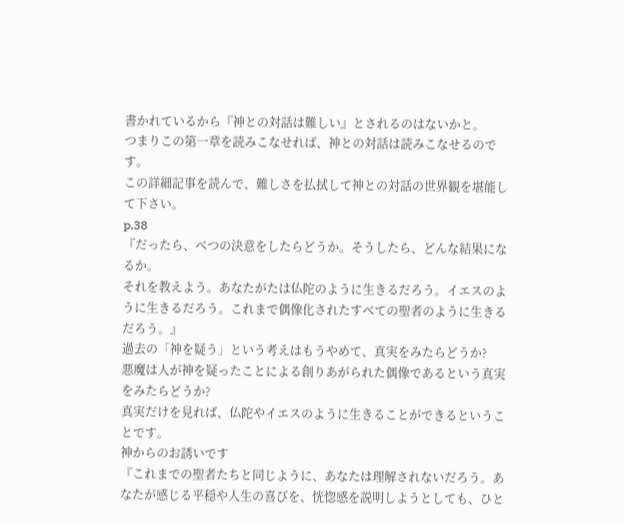書かれているから『神との対話は難しい』とされるのはないかと。
つまりこの第一章を読みこなせれば、神との対話は読みこなせるのです。
この詳細記事を読んで、難しさを払拭して神との対話の世界観を堪能して下さい。
p.38
『だったら、べつの決意をしたらどうか。そうしたら、どんな結果になるか。
それを教えよう。あなたがたは仏陀のように生きるだろう。イエスのように生きるだろう。これまで偶像化されたすべての聖者のように生きるだろう。』
過去の「神を疑う」という考えはもうやめて、真実をみたらどうか?
悪魔は人が神を疑ったことによる創りあがられた偶像であるという真実をみたらどうか?
真実だけを見れば、仏陀やイエスのように生きることができるということです。
神からのお誘いです
『これまでの聖者たちと同じように、あなたは理解されないだろう。あなたが感じる平穏や人生の喜びを、恍惚感を説明しようとしても、ひと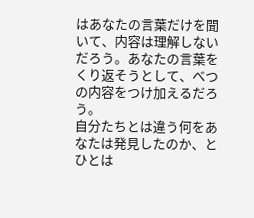はあなたの言葉だけを聞いて、内容は理解しないだろう。あなたの言葉をくり返そうとして、べつの内容をつけ加えるだろう。
自分たちとは違う何をあなたは発見したのか、とひとは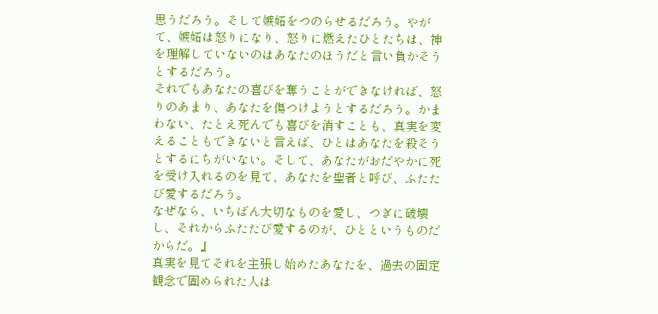思うだろう。そして嫉妬をつのらせるだろう。やがて、嫉妬は怒りになり、怒りに燃えたひとたちは、神を理解していないのはあなたのほうだと言い負かそうとするだろう。
それでもあなたの喜びを奪うことができなければ、怒りのあまり、あなたを傷つけようとするだろう。かまわない、たとえ死んでも喜びを消すことも、真実を変えることもできないと言えば、ひとはあなたを殺そうとするにちがいない。そして、あなたがおだやかに死を受け入れるのを見て、あなたを聖者と呼び、ふたたび愛するだろう。
なぜなら、いちばん大切なものを愛し、つぎに破壊し、それからふたたび愛するのが、ひとというものだからだ。』
真実を見てそれを主張し始めたあなたを、過去の固定観念で固められた人は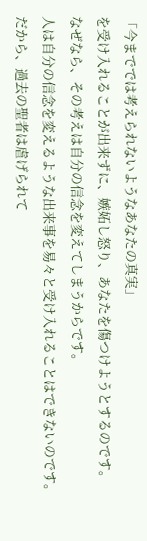「今まででは考えられないようなあなたの真実」
を受け入れることが出来ずに、嫉妬し怒り、あなたを傷つけようとするのです。
なぜなら、その考えは自分の信念を変えてしまうからです。
人は自分の信念を変えるような出来事を易々と受け入れることはできないのです。
だから、過去の聖者は虐げられて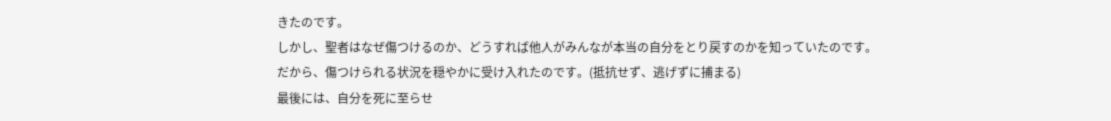きたのです。
しかし、聖者はなぜ傷つけるのか、どうすれば他人がみんなが本当の自分をとり戻すのかを知っていたのです。
だから、傷つけられる状況を穏やかに受け入れたのです。(抵抗せず、逃げずに捕まる)
最後には、自分を死に至らせ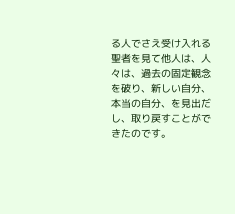る人でさえ受け入れる聖者を見て他人は、人々は、過去の固定観念を破り、新しい自分、本当の自分、を見出だし、取り戻すことができたのです。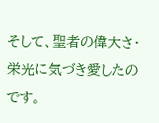そして、聖者の偉大さ・栄光に気づき愛したのです。